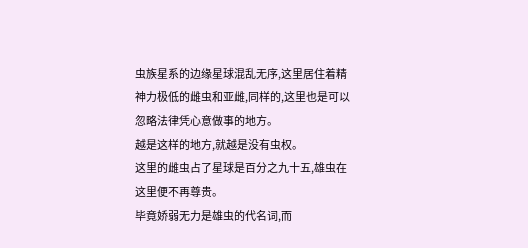虫族星系的边缘星球混乱无序,这里居住着精神力极低的雌虫和亚雌,同样的,这里也是可以忽略法律凭心意做事的地方。
越是这样的地方,就越是没有虫权。
这里的雌虫占了星球是百分之九十五,雄虫在这里便不再尊贵。
毕竟娇弱无力是雄虫的代名词,而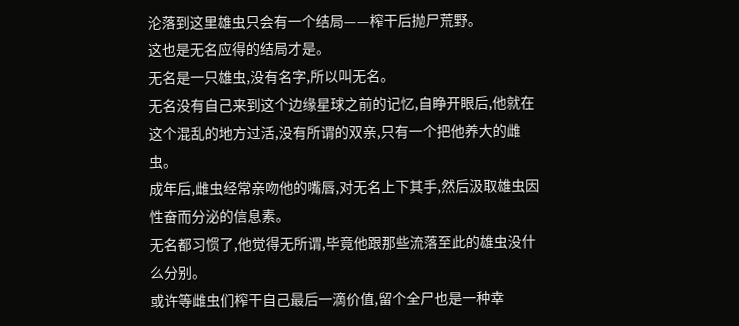沦落到这里雄虫只会有一个结局——榨干后抛尸荒野。
这也是无名应得的结局才是。
无名是一只雄虫,没有名字,所以叫无名。
无名没有自己来到这个边缘星球之前的记忆,自睁开眼后,他就在这个混乱的地方过活,没有所谓的双亲,只有一个把他养大的雌虫。
成年后,雌虫经常亲吻他的嘴唇,对无名上下其手,然后汲取雄虫因性奋而分泌的信息素。
无名都习惯了,他觉得无所谓,毕竟他跟那些流落至此的雄虫没什么分别。
或许等雌虫们榨干自己最后一滴价值,留个全尸也是一种幸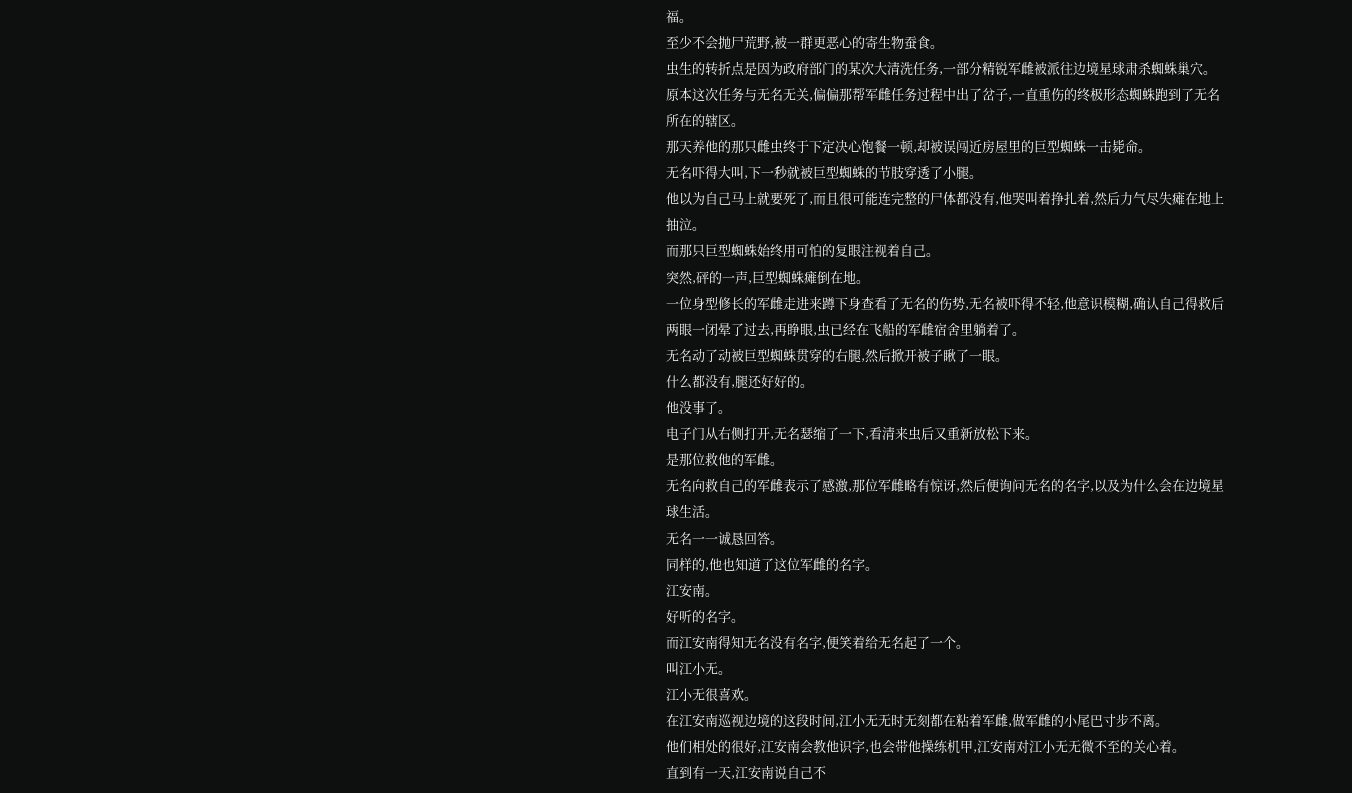福。
至少不会抛尸荒野,被一群更恶心的寄生物蚕食。
虫生的转折点是因为政府部门的某次大清洗任务,一部分精锐军雌被派往边境星球肃杀蜘蛛巢穴。
原本这次任务与无名无关,偏偏那帮军雌任务过程中出了岔子,一直重伤的终极形态蜘蛛跑到了无名所在的辖区。
那天养他的那只雌虫终于下定决心饱餐一顿,却被误闯近房屋里的巨型蜘蛛一击毙命。
无名吓得大叫,下一秒就被巨型蜘蛛的节肢穿透了小腿。
他以为自己马上就要死了,而且很可能连完整的尸体都没有,他哭叫着挣扎着,然后力气尽失瘫在地上抽泣。
而那只巨型蜘蛛始终用可怕的复眼注视着自己。
突然,砰的一声,巨型蜘蛛瘫倒在地。
一位身型修长的军雌走进来蹲下身查看了无名的伤势,无名被吓得不轻,他意识模糊,确认自己得救后两眼一闭晕了过去,再睁眼,虫已经在飞船的军雌宿舍里躺着了。
无名动了动被巨型蜘蛛贯穿的右腿,然后掀开被子瞅了一眼。
什么都没有,腿还好好的。
他没事了。
电子门从右侧打开,无名瑟缩了一下,看清来虫后又重新放松下来。
是那位救他的军雌。
无名向救自己的军雌表示了感激,那位军雌略有惊讶,然后便询问无名的名字,以及为什么会在边境星球生活。
无名一一诚恳回答。
同样的,他也知道了这位军雌的名字。
江安南。
好听的名字。
而江安南得知无名没有名字,便笑着给无名起了一个。
叫江小无。
江小无很喜欢。
在江安南巡视边境的这段时间,江小无无时无刻都在粘着军雌,做军雌的小尾巴寸步不离。
他们相处的很好,江安南会教他识字,也会带他操练机甲,江安南对江小无无微不至的关心着。
直到有一天,江安南说自己不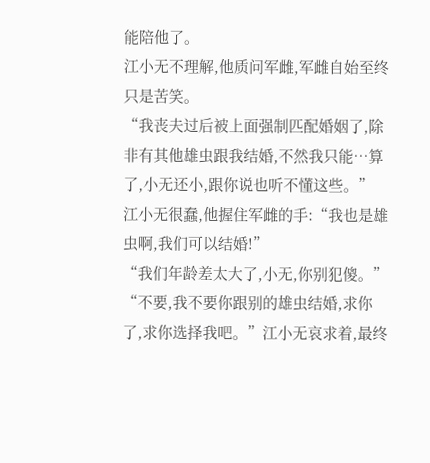能陪他了。
江小无不理解,他质问军雌,军雌自始至终只是苦笑。
“我丧夫过后被上面强制匹配婚姻了,除非有其他雄虫跟我结婚,不然我只能…算了,小无还小,跟你说也听不懂这些。”
江小无很蠢,他握住军雌的手:“我也是雄虫啊,我们可以结婚!”
“我们年龄差太大了,小无,你别犯傻。”
“不要,我不要你跟别的雄虫结婚,求你了,求你选择我吧。”江小无哀求着,最终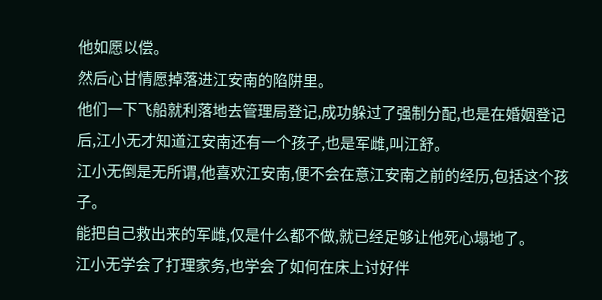他如愿以偿。
然后心甘情愿掉落进江安南的陷阱里。
他们一下飞船就利落地去管理局登记,成功躲过了强制分配,也是在婚姻登记后,江小无才知道江安南还有一个孩子,也是军雌,叫江舒。
江小无倒是无所谓,他喜欢江安南,便不会在意江安南之前的经历,包括这个孩子。
能把自己救出来的军雌,仅是什么都不做,就已经足够让他死心塌地了。
江小无学会了打理家务,也学会了如何在床上讨好伴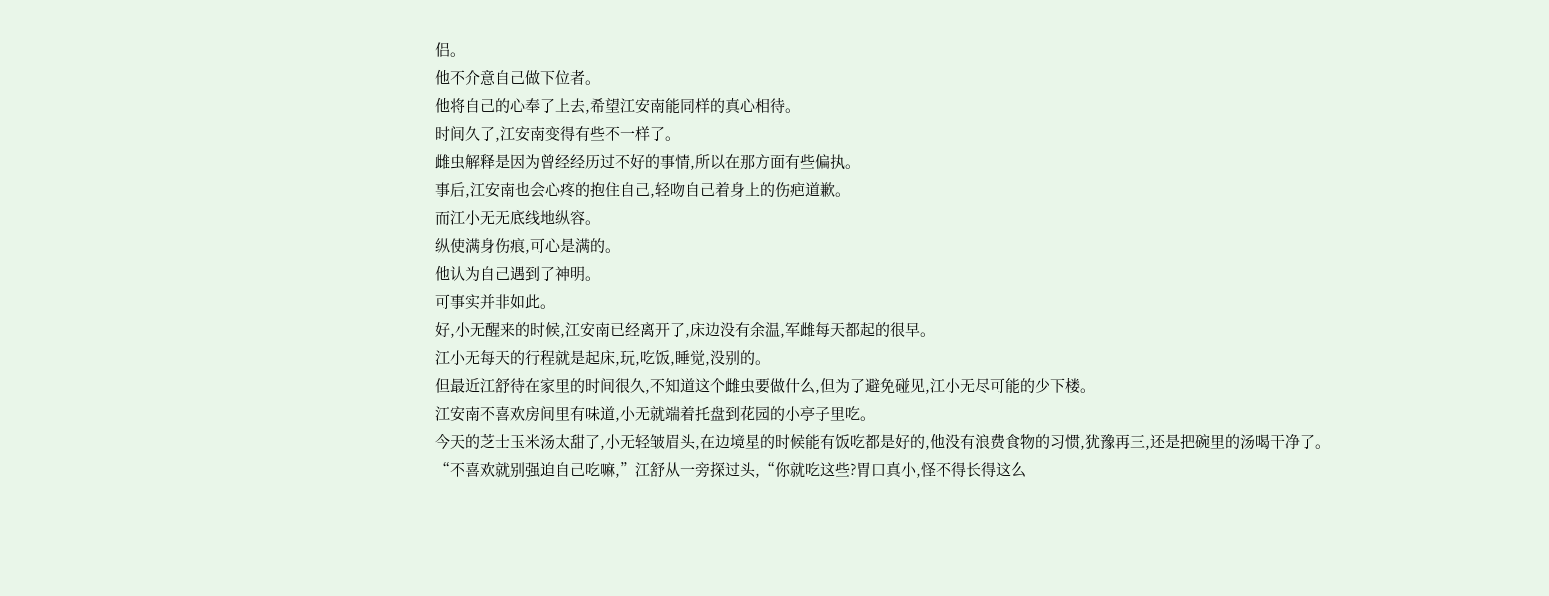侣。
他不介意自己做下位者。
他将自己的心奉了上去,希望江安南能同样的真心相待。
时间久了,江安南变得有些不一样了。
雌虫解释是因为曾经经历过不好的事情,所以在那方面有些偏执。
事后,江安南也会心疼的抱住自己,轻吻自己着身上的伤疤道歉。
而江小无无底线地纵容。
纵使满身伤痕,可心是满的。
他认为自己遇到了神明。
可事实并非如此。
好,小无醒来的时候,江安南已经离开了,床边没有余温,军雌每天都起的很早。
江小无每天的行程就是起床,玩,吃饭,睡觉,没别的。
但最近江舒待在家里的时间很久,不知道这个雌虫要做什么,但为了避免碰见,江小无尽可能的少下楼。
江安南不喜欢房间里有味道,小无就端着托盘到花园的小亭子里吃。
今天的芝士玉米汤太甜了,小无轻皱眉头,在边境星的时候能有饭吃都是好的,他没有浪费食物的习惯,犹豫再三,还是把碗里的汤喝干净了。
“不喜欢就别强迫自己吃嘛,”江舒从一旁探过头,“你就吃这些?胃口真小,怪不得长得这么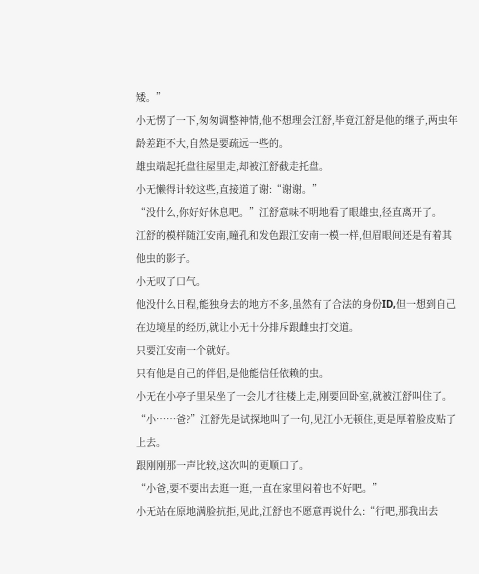矮。”
小无愣了一下,匆匆调整神情,他不想理会江舒,毕竟江舒是他的继子,两虫年龄差距不大,自然是要疏远一些的。
雄虫端起托盘往屋里走,却被江舒截走托盘。
小无懒得计较这些,直接道了谢:“谢谢。”
“没什么,你好好休息吧。”江舒意味不明地看了眼雄虫,径直离开了。
江舒的模样随江安南,瞳孔和发色跟江安南一模一样,但眉眼间还是有着其他虫的影子。
小无叹了口气。
他没什么日程,能独身去的地方不多,虽然有了合法的身份ID,但一想到自己在边境星的经历,就让小无十分排斥跟雌虫打交道。
只要江安南一个就好。
只有他是自己的伴侣,是他能信任依赖的虫。
小无在小亭子里呆坐了一会儿才往楼上走,刚要回卧室,就被江舒叫住了。
“小……爸?”江舒先是试探地叫了一句,见江小无顿住,更是厚着脸皮贴了上去。
跟刚刚那一声比较,这次叫的更顺口了。
“小爸,要不要出去逛一逛,一直在家里闷着也不好吧。”
小无站在原地满脸抗拒,见此,江舒也不愿意再说什么:“行吧,那我出去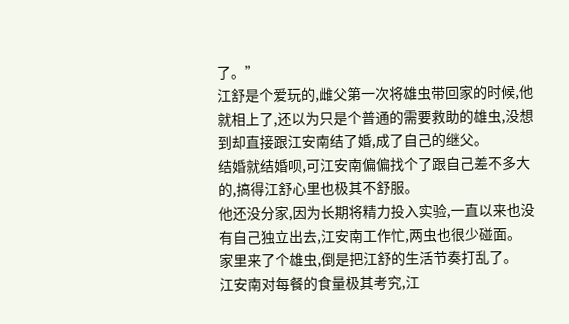了。”
江舒是个爱玩的,雌父第一次将雄虫带回家的时候,他就相上了,还以为只是个普通的需要救助的雄虫,没想到却直接跟江安南结了婚,成了自己的继父。
结婚就结婚呗,可江安南偏偏找个了跟自己差不多大的,搞得江舒心里也极其不舒服。
他还没分家,因为长期将精力投入实验,一直以来也没有自己独立出去,江安南工作忙,两虫也很少碰面。
家里来了个雄虫,倒是把江舒的生活节奏打乱了。
江安南对每餐的食量极其考究,江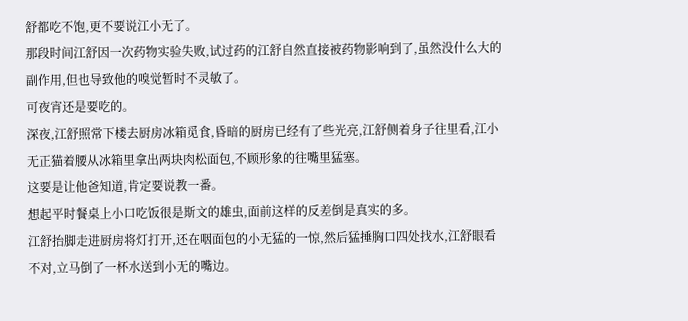舒都吃不饱,更不要说江小无了。
那段时间江舒因一次药物实验失败,试过药的江舒自然直接被药物影响到了,虽然没什么大的副作用,但也导致他的嗅觉暂时不灵敏了。
可夜宵还是要吃的。
深夜,江舒照常下楼去厨房冰箱觅食,昏暗的厨房已经有了些光亮,江舒侧着身子往里看,江小无正猫着腰从冰箱里拿出两块肉松面包,不顾形象的往嘴里猛塞。
这要是让他爸知道,肯定要说教一番。
想起平时餐桌上小口吃饭很是斯文的雄虫,面前这样的反差倒是真实的多。
江舒抬脚走进厨房将灯打开,还在咽面包的小无猛的一惊,然后猛捶胸口四处找水,江舒眼看不对,立马倒了一杯水送到小无的嘴边。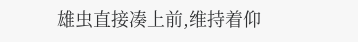雄虫直接凑上前,维持着仰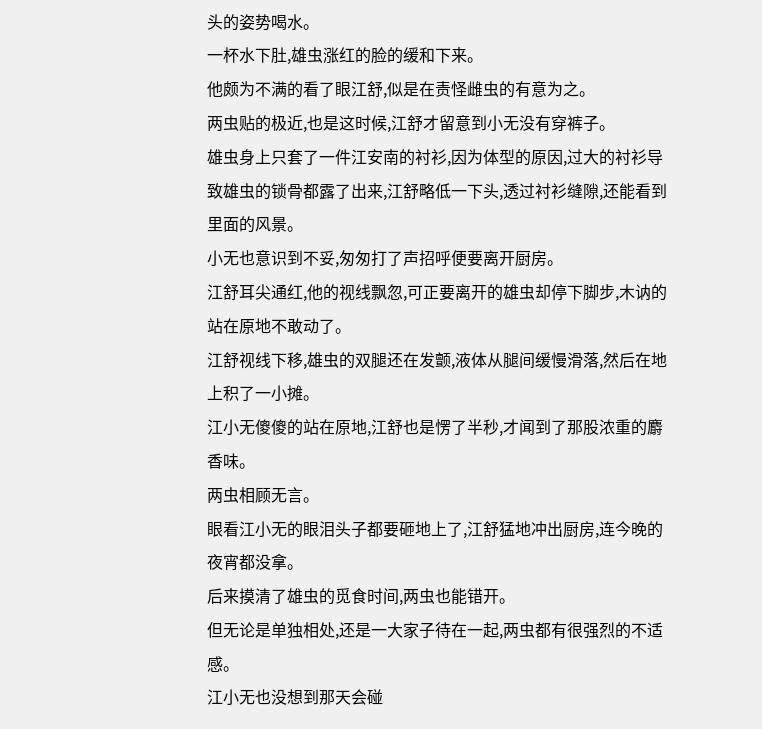头的姿势喝水。
一杯水下肚,雄虫涨红的脸的缓和下来。
他颇为不满的看了眼江舒,似是在责怪雌虫的有意为之。
两虫贴的极近,也是这时候,江舒才留意到小无没有穿裤子。
雄虫身上只套了一件江安南的衬衫,因为体型的原因,过大的衬衫导致雄虫的锁骨都露了出来,江舒略低一下头,透过衬衫缝隙,还能看到里面的风景。
小无也意识到不妥,匆匆打了声招呼便要离开厨房。
江舒耳尖通红,他的视线飘忽,可正要离开的雄虫却停下脚步,木讷的站在原地不敢动了。
江舒视线下移,雄虫的双腿还在发颤,液体从腿间缓慢滑落,然后在地上积了一小摊。
江小无傻傻的站在原地,江舒也是愣了半秒,才闻到了那股浓重的麝香味。
两虫相顾无言。
眼看江小无的眼泪头子都要砸地上了,江舒猛地冲出厨房,连今晚的夜宵都没拿。
后来摸清了雄虫的觅食时间,两虫也能错开。
但无论是单独相处,还是一大家子待在一起,两虫都有很强烈的不适感。
江小无也没想到那天会碰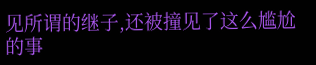见所谓的继子,还被撞见了这么尴尬的事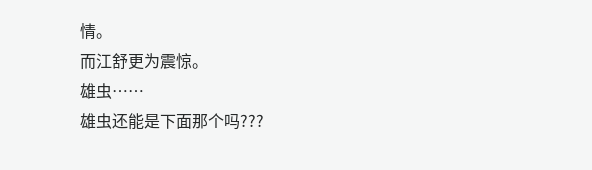情。
而江舒更为震惊。
雄虫……
雄虫还能是下面那个吗???